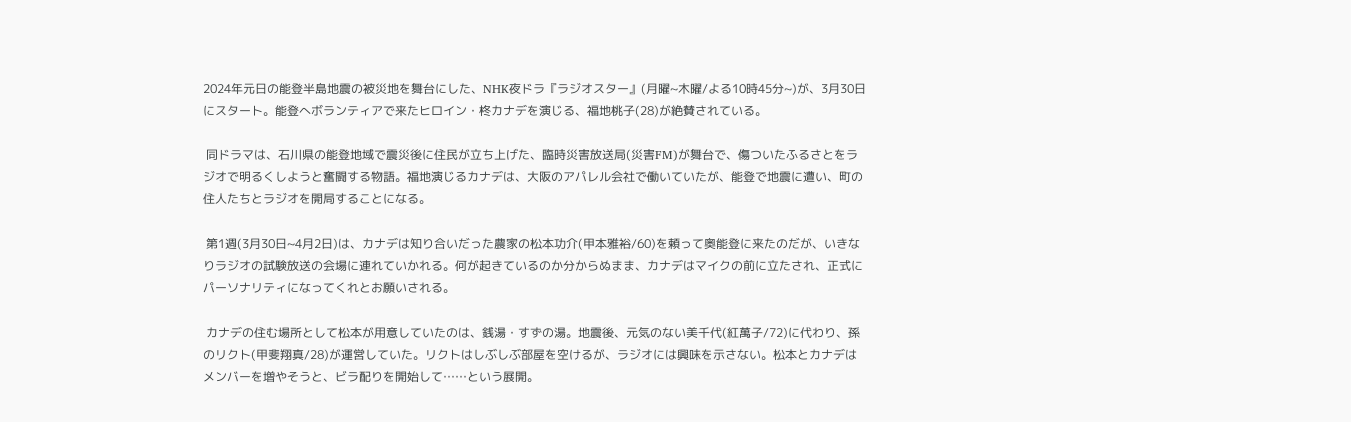2024年元日の能登半島地震の被災地を舞台にした、NHK夜ドラ『ラジオスター』(月曜~木曜/よる10時45分~)が、3月30日にスタート。能登へボランティアで来たヒロイン・柊カナデを演じる、福地桃子(28)が絶賛されている。

 同ドラマは、石川県の能登地域で震災後に住民が立ち上げた、臨時災害放送局(災害FM)が舞台で、傷ついたふるさとをラジオで明るくしようと奮闘する物語。福地演じるカナデは、大阪のアパレル会社で働いていたが、能登で地震に遭い、町の住人たちとラジオを開局することになる。

 第1週(3月30日~4月2日)は、カナデは知り合いだった農家の松本功介(甲本雅裕/60)を頼って奥能登に来たのだが、いきなりラジオの試験放送の会場に連れていかれる。何が起きているのか分からぬまま、カナデはマイクの前に立たされ、正式にパーソナリティになってくれとお願いされる。

 カナデの住む場所として松本が用意していたのは、銭湯・すずの湯。地震後、元気のない美千代(紅萬子/72)に代わり、孫のリクト(甲斐翔真/28)が運営していた。リクトはしぶしぶ部屋を空けるが、ラジオには興味を示さない。松本とカナデはメンバーを増やそうと、ビラ配りを開始して……という展開。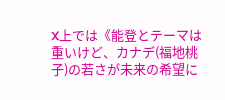X上では《能登とテーマは重いけど、カナデ(福地桃子)の若さが未来の希望に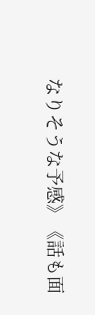なりそうな予感》《話も面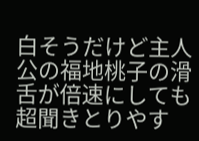白そうだけど主人公の福地桃子の滑舌が倍速にしても超聞きとりやす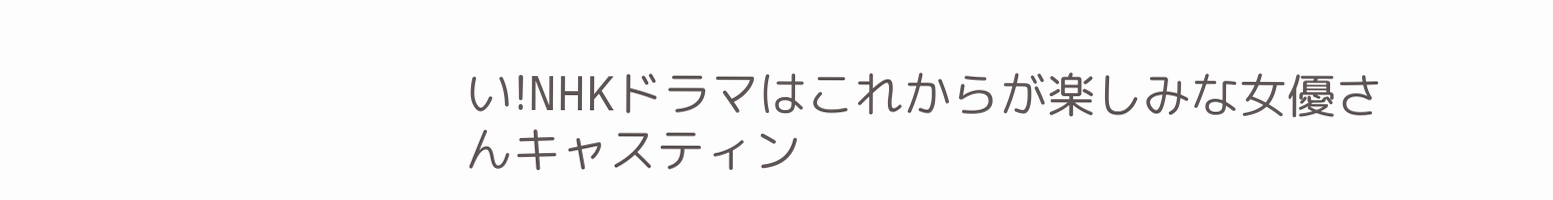い!NHKドラマはこれからが楽しみな女優さんキャスティン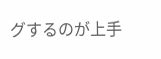グするのが上手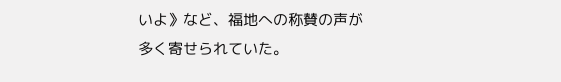いよ》など、福地への称賛の声が多く寄せられていた。